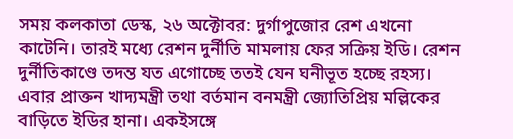সময় কলকাতা ডেস্ক, ২৬ অক্টোবর: দুর্গাপুজোর রেশ এখনো কাটেনি। তারই মধ্যে রেশন দুর্নীতি মামলায় ফের সক্রিয় ইডি। রেশন দুর্নীতিকাণ্ডে তদন্ত যত এগোচ্ছে ততই যেন ঘনীভূত হচ্ছে রহস্য। এবার প্রাক্তন খাদ্যমন্ত্রী তথা বর্তমান বনমন্ত্রী জ্যোতিপ্রিয় মল্লিকের বাড়িতে ইডির হানা। একইসঙ্গে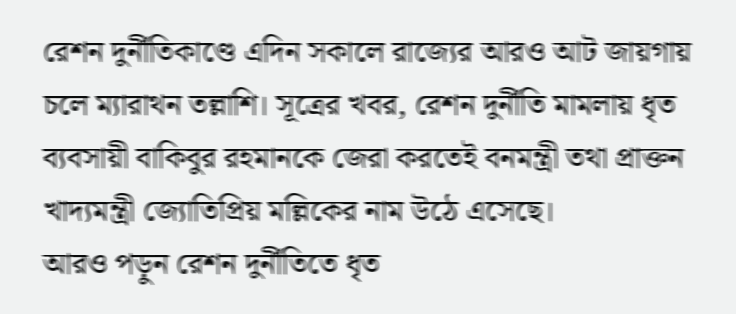রেশন দুর্নীতিকাণ্ডে এদিন সকালে রাজ্যের আরও আট জায়গায় চলে ম্যারাথন তল্লাশি। সূত্রের খবর, রেশন দুর্নীতি মামলায় ধৃত ব্যবসায়ী বাকিবুর রহমানকে জেরা করতেই বনমন্ত্রী তথা প্রাক্তন খাদ্যমন্ত্রী জ্যোতিপ্রিয় মল্লিকের নাম উঠে এসেছে।
আরও পড়ুন রেশন দুর্নীতিতে ধৃত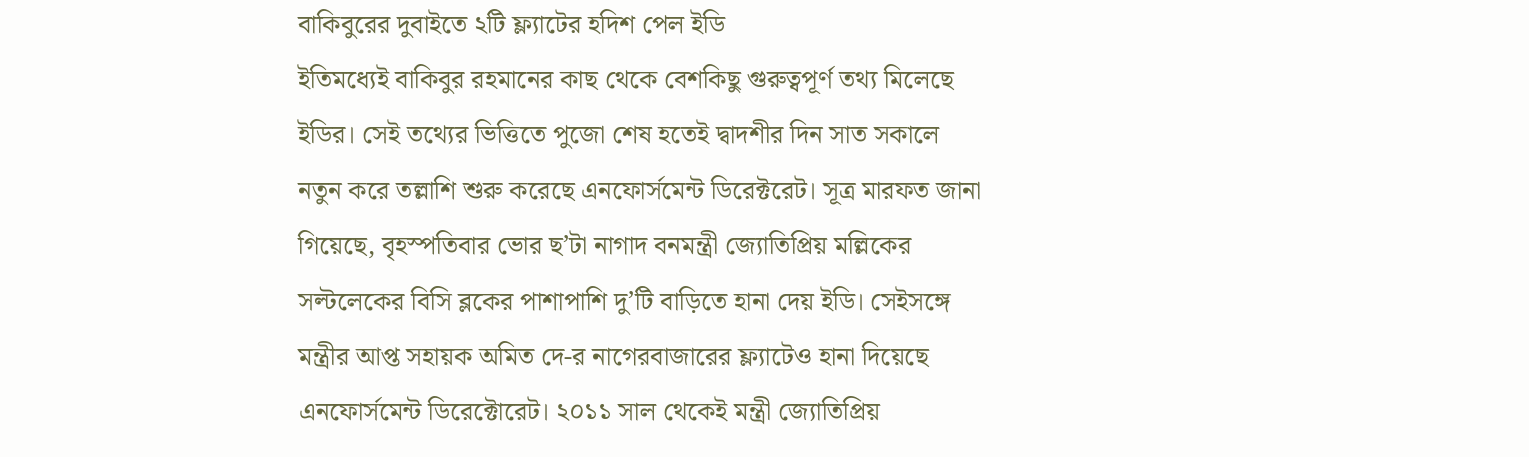বাকিবুরের দুবাইতে ২টি ফ্ল্যাটের হদিশ পেল ইডি
ইতিমধ্যেই বাকিবুর রহমানের কাছ থেকে বেশকিছু গুরুত্বপূর্ণ তথ্য মিলেছে ইডির। সেই তথ্যের ভিত্তিতে পুজো শেষ হতেই দ্বাদশীর দিন সাত সকালে নতুন করে তল্লাশি শুরু করেছে এনফোর্সমেন্ট ডিরেক্টরেট। সূত্র মারফত জানা গিয়েছে, বৃহস্পতিবার ভোর ছ’টা নাগাদ বনমন্ত্রী জ্যোতিপ্রিয় মল্লিকের সল্টলেকের বিসি ব্লকের পাশাপাশি দু’টি বাড়িতে হানা দেয় ইডি। সেইসঙ্গে মন্ত্রীর আপ্ত সহায়ক অমিত দে-র নাগেরবাজারের ফ্ল্যাটেও হানা দিয়েছে এনফোর্সমেন্ট ডিরেক্টোরেট। ২০১১ সাল থেকেই মন্ত্রী জ্যোতিপ্রিয়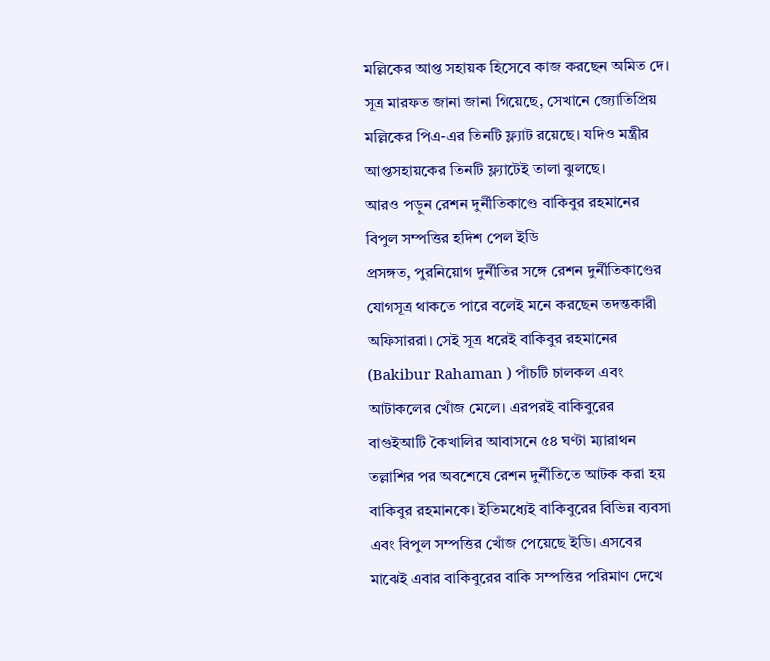মল্লিকের আপ্ত সহায়ক হিসেবে কাজ করছেন অমিত দে। সূত্র মারফত জানা জানা গিয়েছে, সেখানে জ্যোতিপ্রিয় মল্লিকের পিএ-এর তিনটি ফ্ল্যাট রয়েছে। যদিও মন্ত্রীর আপ্তসহায়কের তিনটি ফ্ল্যাটেই তালা ঝুলছে।
আরও পড়ুন রেশন দুর্নীতিকাণ্ডে বাকিবুর রহমানের বিপুল সম্পত্তির হদিশ পেল ইডি
প্রসঙ্গত, পুরনিয়োগ দুর্নীতির সঙ্গে রেশন দুর্নীতিকাণ্ডের যোগসূত্র থাকতে পারে বলেই মনে করছেন তদন্তকারী অফিসাররা। সেই সূত্র ধরেই বাকিবুর রহমানের (Bakibur Rahaman ) পাঁচটি চালকল এবং আটাকলের খোঁজ মেলে। এরপরই বাকিবুরের বাগুইআটি কৈখালির আবাসনে ৫৪ ঘণ্টা ম্যারাথন তল্লাশির পর অবশেষে রেশন দুর্নীতিতে আটক করা হয় বাকিবুর রহমানকে। ইতিমধ্যেই বাকিবুরের বিভিন্ন ব্যবসা এবং বিপুল সম্পত্তির খোঁজ পেয়েছে ইডি। এসবের মাঝেই এবার বাকিবুরের বাকি সম্পত্তির পরিমাণ দেখে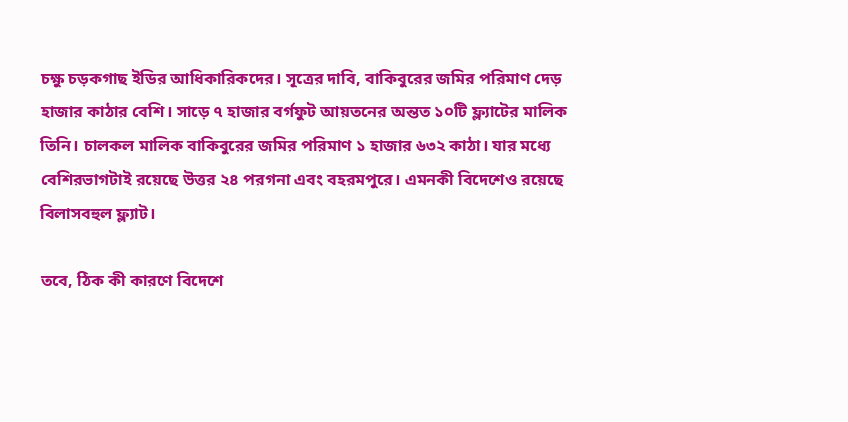চক্ষু চড়কগাছ ইডির আধিকারিকদের। সূত্রের দাবি, বাকিবুরের জমির পরিমাণ দেড় হাজার কাঠার বেশি। সাড়ে ৭ হাজার বর্গফুট আয়তনের অন্তত ১০টি ফ্ল্যাটের মালিক তিনি। চালকল মালিক বাকিবুরের জমির পরিমাণ ১ হাজার ৬৩২ কাঠা। যার মধ্যে বেশিরভাগটাই রয়েছে উত্তর ২৪ পরগনা এবং বহরমপুরে। এমনকী বিদেশেও রয়েছে বিলাসবহুল ফ্ল্যাট।

তবে, ঠিক কী কারণে বিদেশে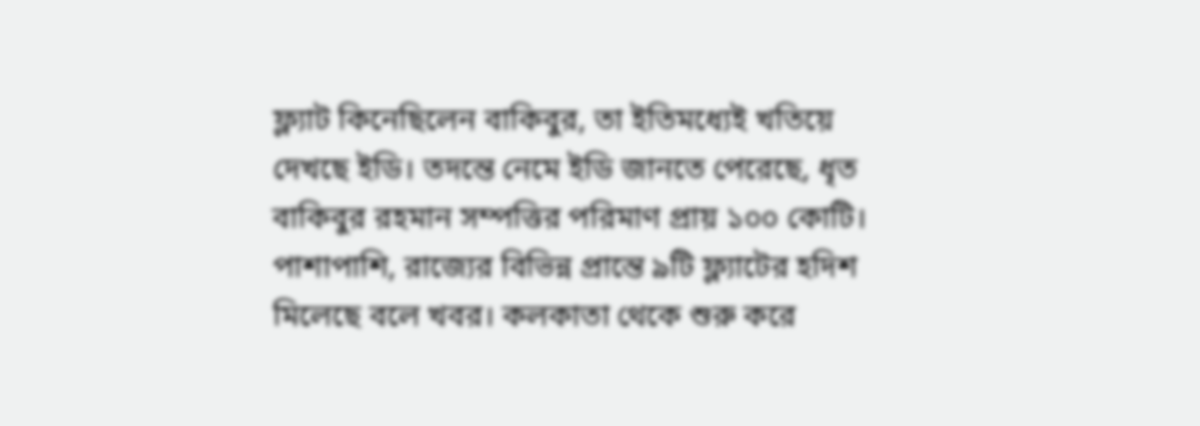ফ্ল্যাট কিনেছিলেন বাকিবুর, তা ইতিমধ্যেই খতিয়ে দেখছে ইডি। তদন্তে নেমে ইডি জানতে পেরেছে, ধৃত বাকিবুর রহমান সম্পত্তির পরিমাণ প্রায় ১০০ কোটি। পাশাপাশি, রাজ্যের বিভিন্ন প্রান্তে ৯টি ফ্ল্যাটের হদিশ মিলেছে বলে খবর। কলকাতা থেকে শুরু করে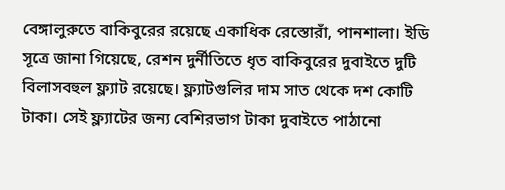বেঙ্গালুরুতে বাকিবুরের রয়েছে একাধিক রেস্তোরাঁ, পানশালা। ইডি সূত্রে জানা গিয়েছে, রেশন দুর্নীতিতে ধৃত বাকিবুরের দুবাইতে দুটি বিলাসবহুল ফ্ল্যাট রয়েছে। ফ্ল্যাটগুলির দাম সাত থেকে দশ কোটি টাকা। সেই ফ্ল্যাটের জন্য বেশিরভাগ টাকা দুবাইতে পাঠানো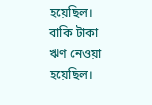হয়েছিল। বাকি টাকা ঋণ নেওয়া হয়েছিল।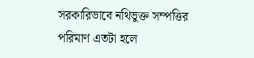সরকারিভাবে নথিভুক্ত সম্পত্তির পরিমাণ এতটা হলে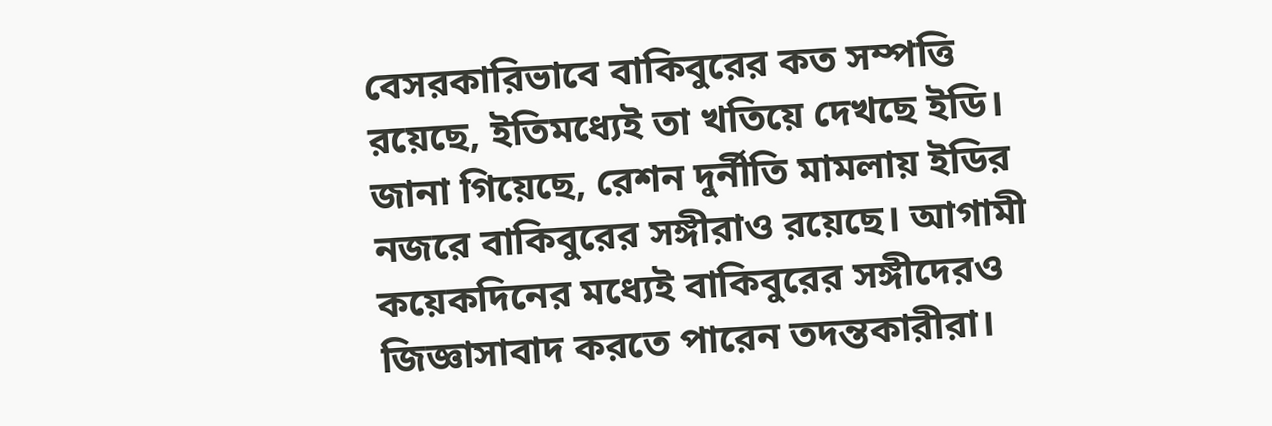বেসরকারিভাবে বাকিবুরের কত সম্পত্তি রয়েছে, ইতিমধ্যেই তা খতিয়ে দেখছে ইডি। জানা গিয়েছে, রেশন দুর্নীতি মামলায় ইডির নজরে বাকিবুরের সঙ্গীরাও রয়েছে। আগামী কয়েকদিনের মধ্যেই বাকিবুরের সঙ্গীদেরও জিজ্ঞাসাবাদ করতে পারেন তদন্তকারীরা।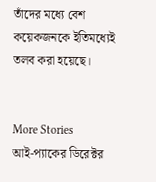তাঁদের মধ্যে বেশ কয়েকজনকে ইতিমধ্যেই তলব করা হয়েছে।


More Stories
আই-প্যাকের ডিরেক্টর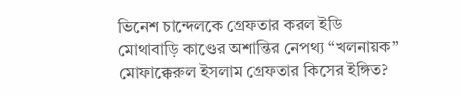ভিনেশ চান্দেলকে গ্রেফতার করল ইডি
মোথাবাড়ি কাণ্ডের অশান্তির নেপথ্য “খলনায়ক” মোফাক্কেরুল ইসলাম গ্রেফতার কিসের ইঙ্গিত?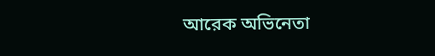আরেক অভিনেতা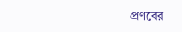প্রণবের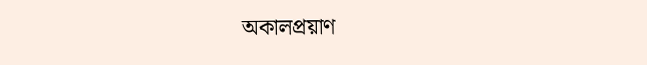অকালপ্রয়াণ